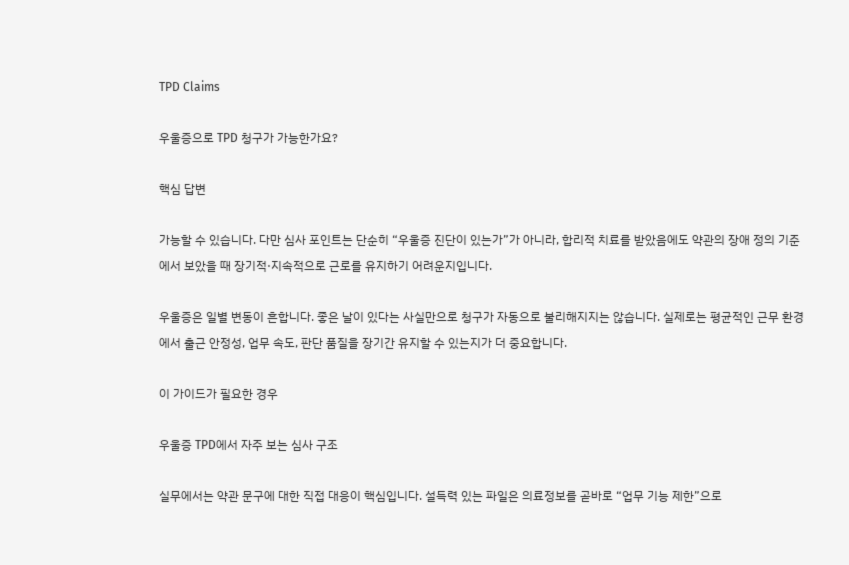TPD Claims

우울증으로 TPD 청구가 가능한가요?

핵심 답변

가능할 수 있습니다. 다만 심사 포인트는 단순히 “우울증 진단이 있는가”가 아니라, 합리적 치료를 받았음에도 약관의 장애 정의 기준에서 보았을 때 장기적·지속적으로 근로를 유지하기 어려운지입니다.

우울증은 일별 변동이 흔합니다. 좋은 날이 있다는 사실만으로 청구가 자동으로 불리해지지는 않습니다. 실제로는 평균적인 근무 환경에서 출근 안정성, 업무 속도, 판단 품질을 장기간 유지할 수 있는지가 더 중요합니다.

이 가이드가 필요한 경우

우울증 TPD에서 자주 보는 심사 구조

실무에서는 약관 문구에 대한 직접 대응이 핵심입니다. 설득력 있는 파일은 의료정보를 곧바로 “업무 기능 제한”으로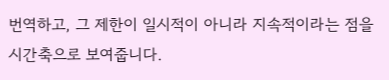번역하고, 그 제한이 일시적이 아니라 지속적이라는 점을 시간축으로 보여줍니다.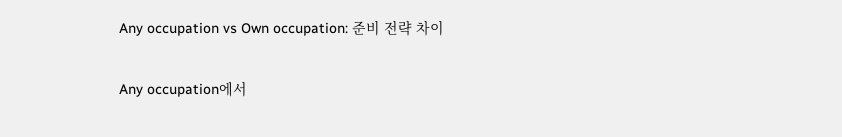Any occupation vs Own occupation: 준비 전략 차이

Any occupation에서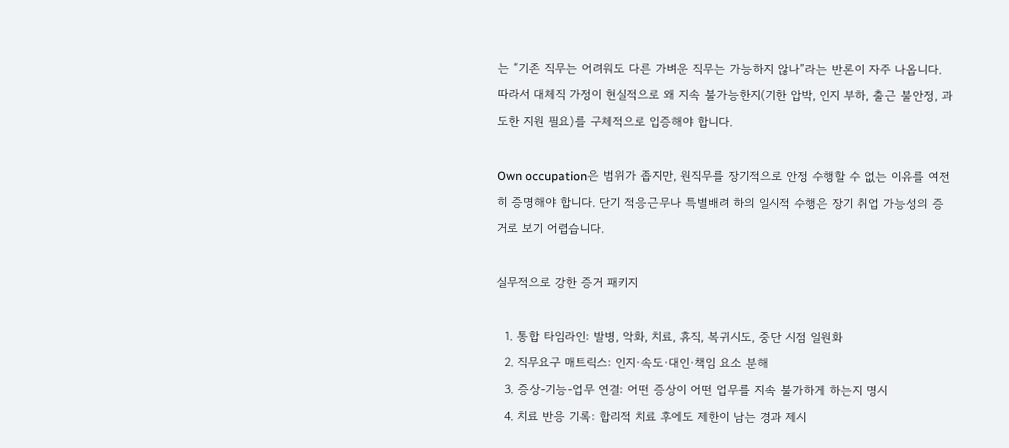는 “기존 직무는 어려워도 다른 가벼운 직무는 가능하지 않나”라는 반론이 자주 나옵니다. 따라서 대체직 가정이 현실적으로 왜 지속 불가능한지(기한 압박, 인지 부하, 출근 불안정, 과도한 지원 필요)를 구체적으로 입증해야 합니다.

Own occupation은 범위가 좁지만, 원직무를 장기적으로 안정 수행할 수 없는 이유를 여전히 증명해야 합니다. 단기 적응근무나 특별배려 하의 일시적 수행은 장기 취업 가능성의 증거로 보기 어렵습니다.

실무적으로 강한 증거 패키지

  1. 통합 타임라인: 발병, 악화, 치료, 휴직, 복귀시도, 중단 시점 일원화
  2. 직무요구 매트릭스: 인지·속도·대인·책임 요소 분해
  3. 증상-기능-업무 연결: 어떤 증상이 어떤 업무를 지속 불가하게 하는지 명시
  4. 치료 반응 기록: 합리적 치료 후에도 제한이 남는 경과 제시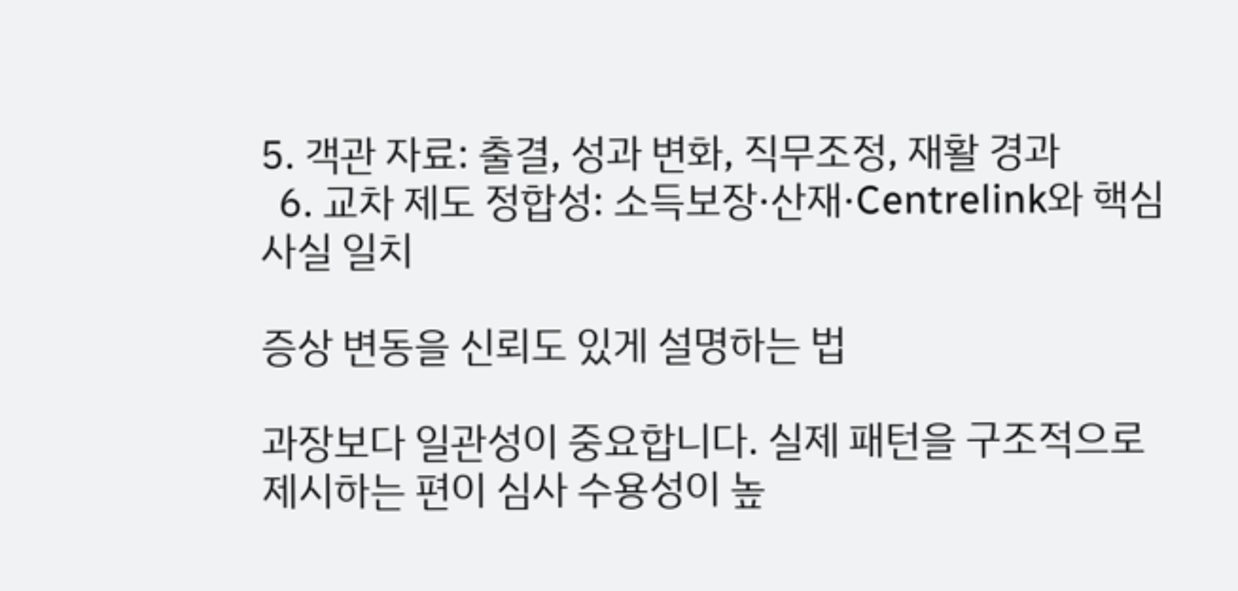5. 객관 자료: 출결, 성과 변화, 직무조정, 재활 경과
  6. 교차 제도 정합성: 소득보장·산재·Centrelink와 핵심 사실 일치

증상 변동을 신뢰도 있게 설명하는 법

과장보다 일관성이 중요합니다. 실제 패턴을 구조적으로 제시하는 편이 심사 수용성이 높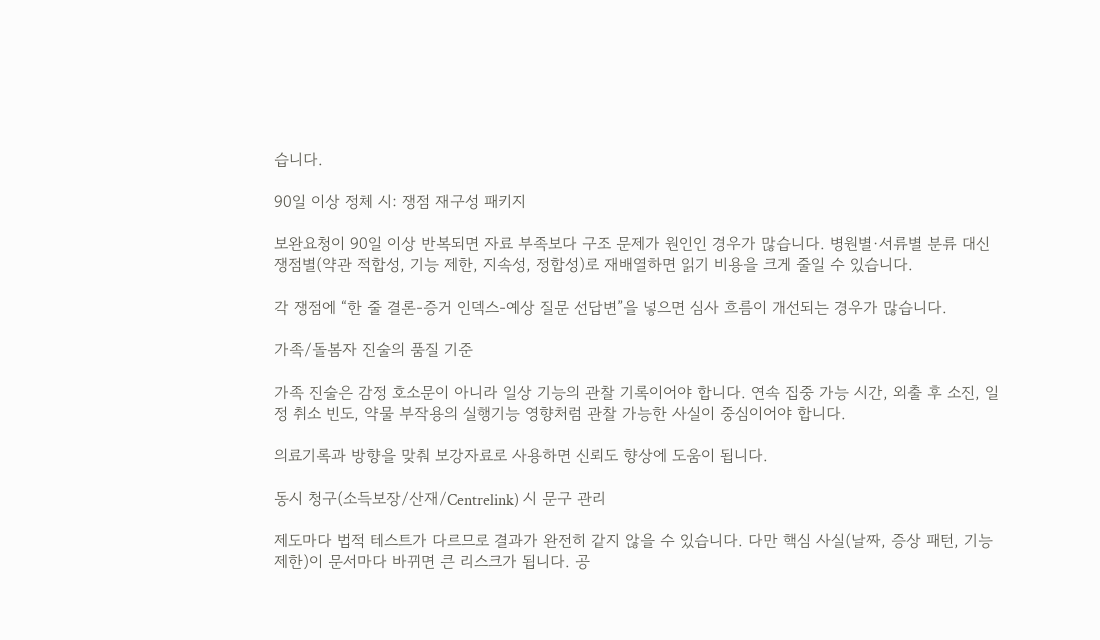습니다.

90일 이상 정체 시: 쟁점 재구성 패키지

보완요청이 90일 이상 반복되면 자료 부족보다 구조 문제가 원인인 경우가 많습니다. 병원별·서류별 분류 대신 쟁점별(약관 적합성, 기능 제한, 지속성, 정합성)로 재배열하면 읽기 비용을 크게 줄일 수 있습니다.

각 쟁점에 “한 줄 결론-증거 인덱스-예상 질문 선답변”을 넣으면 심사 흐름이 개선되는 경우가 많습니다.

가족/돌봄자 진술의 품질 기준

가족 진술은 감정 호소문이 아니라 일상 기능의 관찰 기록이어야 합니다. 연속 집중 가능 시간, 외출 후 소진, 일정 취소 빈도, 약물 부작용의 실행기능 영향처럼 관찰 가능한 사실이 중심이어야 합니다.

의료기록과 방향을 맞춰 보강자료로 사용하면 신뢰도 향상에 도움이 됩니다.

동시 청구(소득보장/산재/Centrelink) 시 문구 관리

제도마다 법적 테스트가 다르므로 결과가 완전히 같지 않을 수 있습니다. 다만 핵심 사실(날짜, 증상 패턴, 기능 제한)이 문서마다 바뀌면 큰 리스크가 됩니다. 공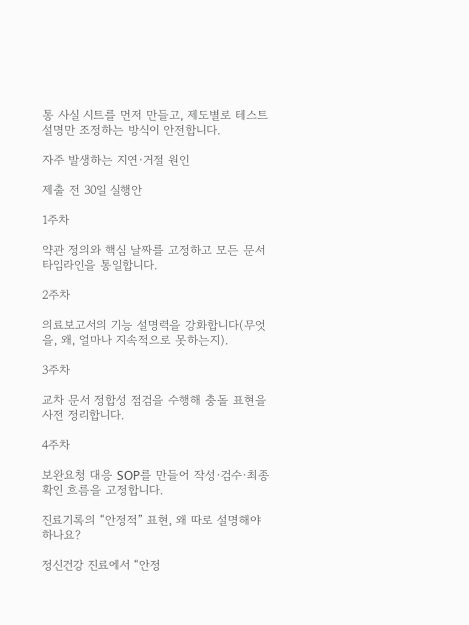통 사실 시트를 먼저 만들고, 제도별로 테스트 설명만 조정하는 방식이 안전합니다.

자주 발생하는 지연·거절 원인

제출 전 30일 실행안

1주차

약관 정의와 핵심 날짜를 고정하고 모든 문서 타임라인을 통일합니다.

2주차

의료보고서의 기능 설명력을 강화합니다(무엇을, 왜, 얼마나 지속적으로 못하는지).

3주차

교차 문서 정합성 점검을 수행해 충돌 표현을 사전 정리합니다.

4주차

보완요청 대응 SOP를 만들어 작성·검수·최종확인 흐름을 고정합니다.

진료기록의 “안정적” 표현, 왜 따로 설명해야 하나요?

정신건강 진료에서 “안정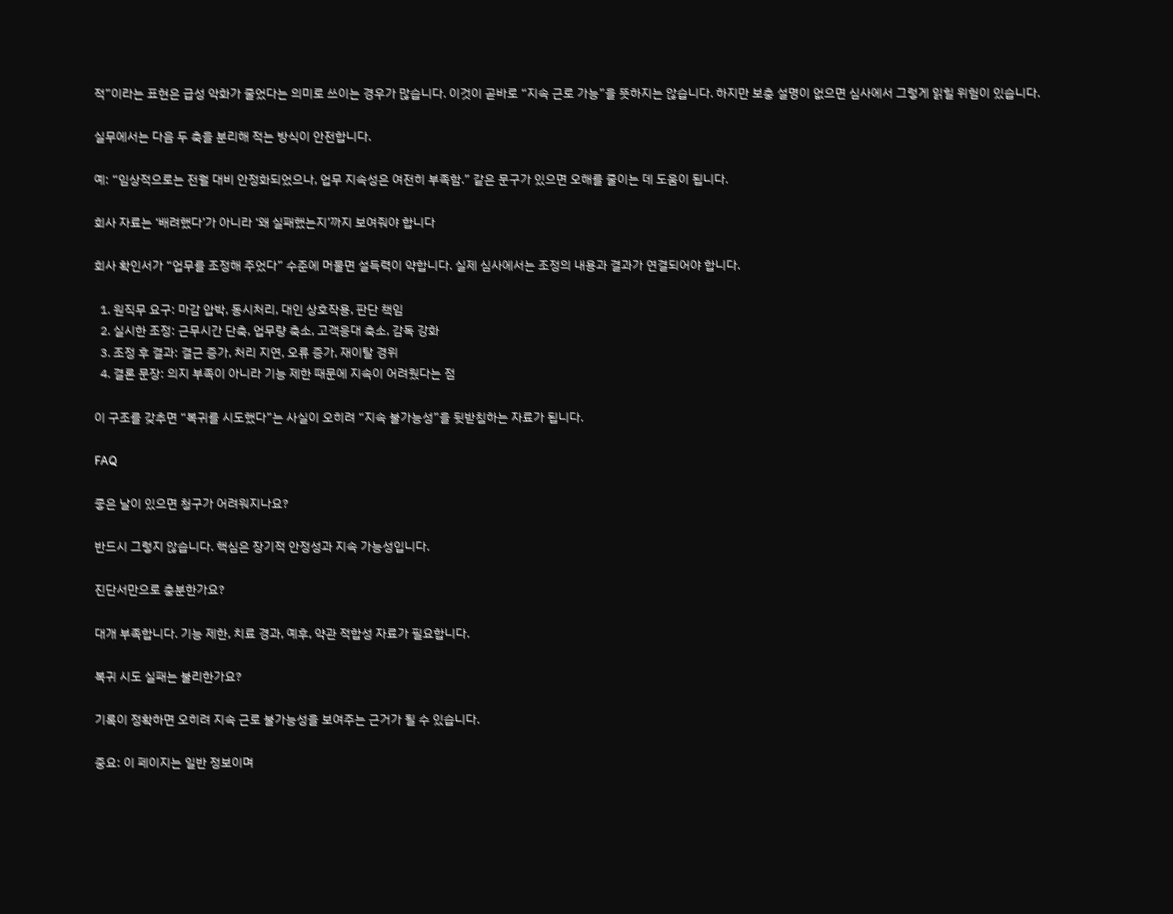적”이라는 표현은 급성 악화가 줄었다는 의미로 쓰이는 경우가 많습니다. 이것이 곧바로 “지속 근로 가능”을 뜻하지는 않습니다. 하지만 보충 설명이 없으면 심사에서 그렇게 읽힐 위험이 있습니다.

실무에서는 다음 두 축을 분리해 적는 방식이 안전합니다.

예: “임상적으로는 전월 대비 안정화되었으나, 업무 지속성은 여전히 부족함.” 같은 문구가 있으면 오해를 줄이는 데 도움이 됩니다.

회사 자료는 ‘배려했다’가 아니라 ‘왜 실패했는지’까지 보여줘야 합니다

회사 확인서가 “업무를 조정해 주었다” 수준에 머물면 설득력이 약합니다. 실제 심사에서는 조정의 내용과 결과가 연결되어야 합니다.

  1. 원직무 요구: 마감 압박, 동시처리, 대인 상호작용, 판단 책임
  2. 실시한 조정: 근무시간 단축, 업무량 축소, 고객응대 축소, 감독 강화
  3. 조정 후 결과: 결근 증가, 처리 지연, 오류 증가, 재이탈 경위
  4. 결론 문장: 의지 부족이 아니라 기능 제한 때문에 지속이 어려웠다는 점

이 구조를 갖추면 “복귀를 시도했다”는 사실이 오히려 “지속 불가능성”을 뒷받침하는 자료가 됩니다.

FAQ

좋은 날이 있으면 청구가 어려워지나요?

반드시 그렇지 않습니다. 핵심은 장기적 안정성과 지속 가능성입니다.

진단서만으로 충분한가요?

대개 부족합니다. 기능 제한, 치료 경과, 예후, 약관 적합성 자료가 필요합니다.

복귀 시도 실패는 불리한가요?

기록이 정확하면 오히려 지속 근로 불가능성을 보여주는 근거가 될 수 있습니다.

중요: 이 페이지는 일반 정보이며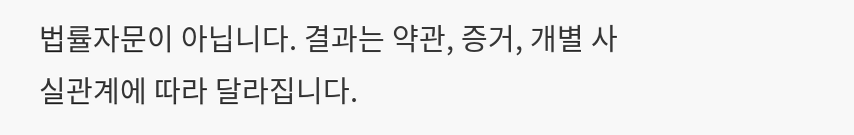법률자문이 아닙니다. 결과는 약관, 증거, 개별 사실관계에 따라 달라집니다.